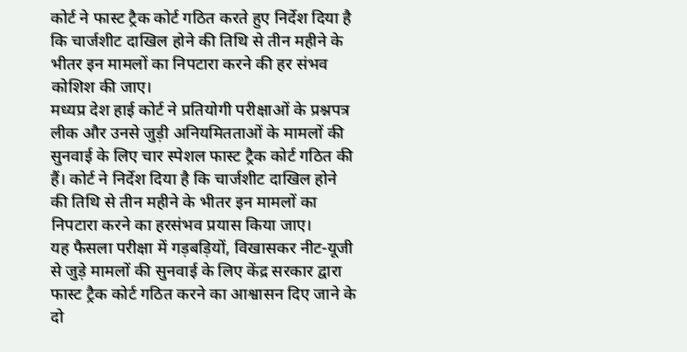कोर्ट ने फास्ट ट्रैक कोर्ट गठित करते हुए निर्देश दिया है कि चार्जशीट दाखिल होने की तिथि से तीन महीने के भीतर इन मामलों का निपटारा करने की हर संभव कोशिश की जाए।
मध्यप्र देश हाई कोर्ट ने प्रतियोगी परीक्षाओं के प्रश्नपत्र लीक और उनसे जुड़ी अनियमितताओं के मामलों की सुनवाई के लिए चार स्पेशल फास्ट ट्रैक कोर्ट गठित की हैं। कोर्ट ने निर्देश दिया है कि चार्जशीट दाखिल होने की तिथि से तीन महीने के भीतर इन मामलों का निपटारा करने का हरसंभव प्रयास किया जाए।
यह फैसला परीक्षा में गड़बड़ियों, विखासकर नीट-यूजी से जुड़े मामलों की सुनवाई के लिए केंद्र सरकार द्वारा फास्ट ट्रैक कोर्ट गठित करने का आश्वासन दिए जाने के दो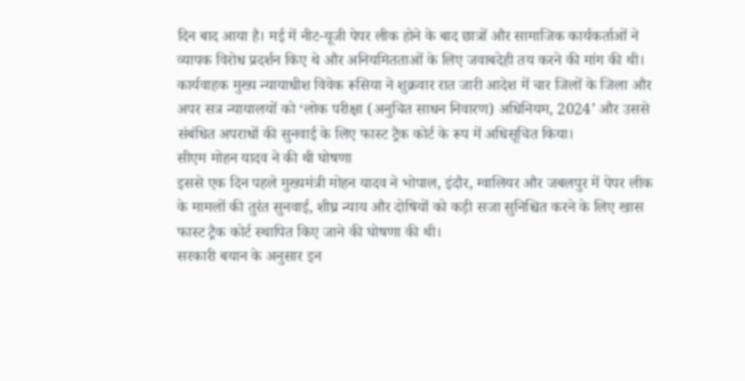दिन बाद आया है। मई में नीट-यूजी पेपर लीक होने के बाद छात्रों और सामाजिक कार्यकर्ताओं ने व्यापक विरोध प्रदर्शन किए थे और अनियमितताओं के लिए जवाबदेही तय करने की मांग की थी।
कार्यवाहक मुख्य न्यायाधीश विवेक रूसिया ने शुक्रवार रात जारी आदेश में चार जिलों के जिला और अपर सत्र न्यायालयों को ‘लोक परीक्षा (अनुचित साधन निवारण) अधिनियम, 2024’ और उससे संबंधित अपराधों की सुनवाई के लिए फास्ट ट्रैक कोर्ट के रूप में अधिसूचित किया।
सीएम मोहन यादव ने की थी घोषणा
इससे एक दिन पहले मुख्यमंत्री मोहन यादव ने भोपाल, इंदौर, ग्वालियर और जबलपुर में पेपर लीक के मामलों की तुरंत सुनवाई, शीघ्र न्याय और दोषियों को कड़ी सजा सुनिश्चित करने के लिए खास फास्ट ट्रैक कोर्ट स्थापित किए जाने की घोषणा की थी।
सरकारी बयान के अनुसार इन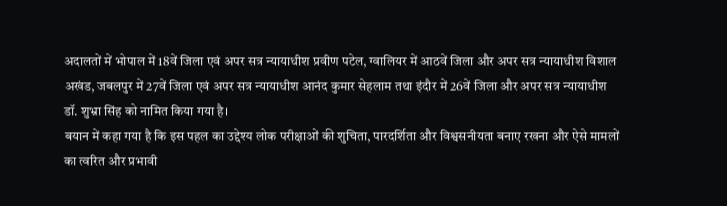अदालतों में भोपाल में 18वें जिला एवं अपर सत्र न्यायाधीश प्रवीण पटेल, ग्वालियर में आठवें जिला और अपर सत्र न्यायाधीश विशाल अखंड, जबलपुर में 27वें जिला एवं अपर सत्र न्यायाधीश आनंद कुमार सेहलाम तथा इंदौर में 26वें जिला और अपर सत्र न्यायाधीश डॉ. शुभ्रा सिंह को नामित किया गया है।
बयान में कहा गया है कि इस पहल का उद्देश्य लोक परीक्षाओं की शुचिता, पारदर्शिता और विश्वसनीयता बनाए रखना और ऐसे मामलों का त्वरित और प्रभावी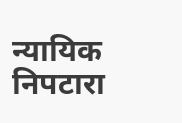न्यायिक निपटारा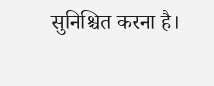सुनिश्चित करना है।